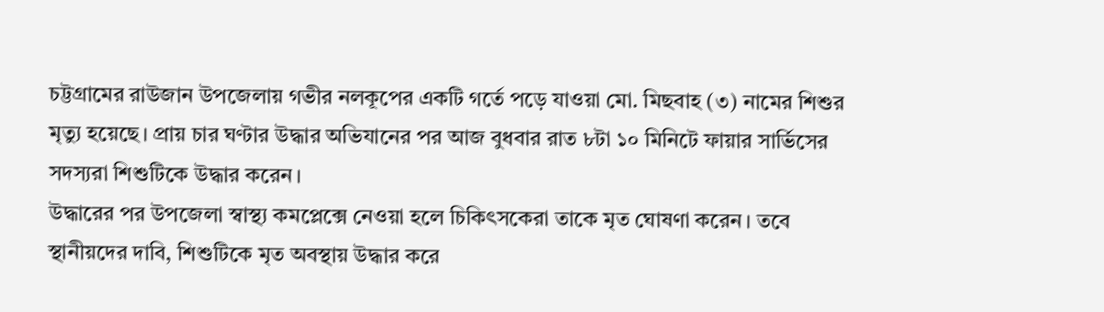চট্টগ্রামের রাউজান উপজেলায় গভীর নলকূপের একটি গর্তে পড়ে যাওয়া মো. মিছবাহ (৩) নামের শিশুর মৃত্যু হয়েছে। প্রায় চার ঘণ্টার উদ্ধার অভিযানের পর আজ বুধবার রাত ৮টা ১০ মিনিটে ফায়ার সার্ভিসের সদস্যরা শিশুটিকে উদ্ধার করেন।
উদ্ধারের পর উপজেলা স্বাস্থ্য কমপ্লেক্সে নেওয়া হলে চিকিৎসকেরা তাকে মৃত ঘোষণা করেন। তবে স্থানীয়দের দাবি, শিশুটিকে মৃত অবস্থায় উদ্ধার করে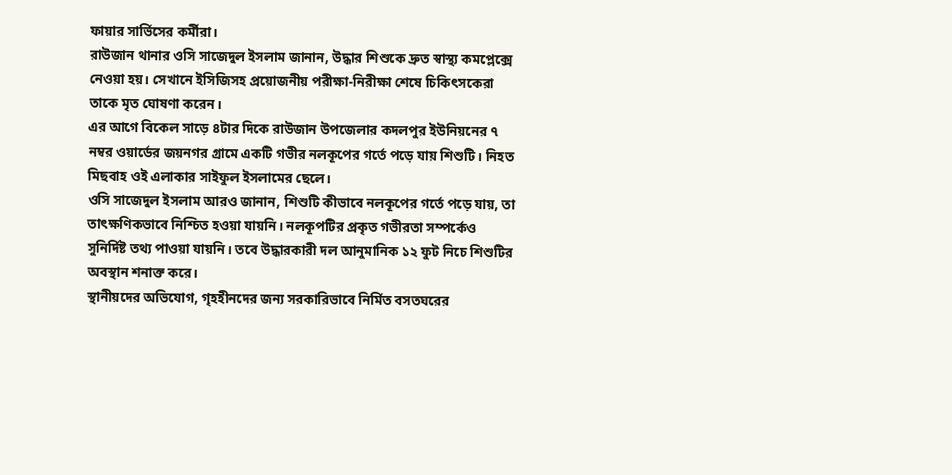ফায়ার সার্ভিসের কর্মীরা।
রাউজান থানার ওসি সাজেদুল ইসলাম জানান, উদ্ধার শিশুকে দ্রুত স্বাস্থ্য কমপ্লেক্সে নেওয়া হয়। সেখানে ইসিজিসহ প্রয়োজনীয় পরীক্ষা-নিরীক্ষা শেষে চিকিৎসকেরা তাকে মৃত ঘোষণা করেন।
এর আগে বিকেল সাড়ে ৪টার দিকে রাউজান উপজেলার কদলপুর ইউনিয়নের ৭ নম্বর ওয়ার্ডের জয়নগর গ্রামে একটি গভীর নলকূপের গর্তে পড়ে যায় শিশুটি। নিহত মিছবাহ ওই এলাকার সাইফুল ইসলামের ছেলে।
ওসি সাজেদুল ইসলাম আরও জানান, শিশুটি কীভাবে নলকূপের গর্তে পড়ে যায়, তা তাৎক্ষণিকভাবে নিশ্চিত হওয়া যায়নি। নলকূপটির প্রকৃত গভীরতা সম্পর্কেও সুনির্দিষ্ট তথ্য পাওয়া যায়নি। তবে উদ্ধারকারী দল আনুমানিক ১২ ফুট নিচে শিশুটির অবস্থান শনাক্ত করে।
স্থানীয়দের অভিযোগ, গৃহহীনদের জন্য সরকারিভাবে নির্মিত বসতঘরের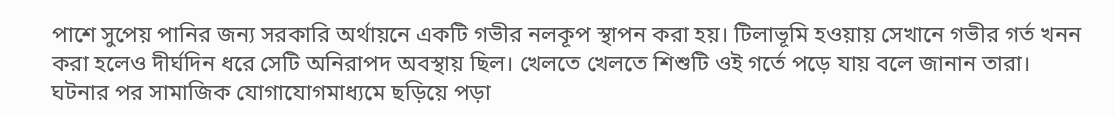পাশে সুপেয় পানির জন্য সরকারি অর্থায়নে একটি গভীর নলকূপ স্থাপন করা হয়। টিলাভূমি হওয়ায় সেখানে গভীর গর্ত খনন করা হলেও দীর্ঘদিন ধরে সেটি অনিরাপদ অবস্থায় ছিল। খেলতে খেলতে শিশুটি ওই গর্তে পড়ে যায় বলে জানান তারা।
ঘটনার পর সামাজিক যোগাযোগমাধ্যমে ছড়িয়ে পড়া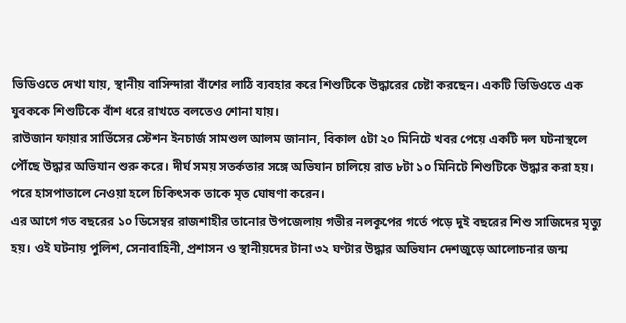ভিডিওতে দেখা যায়, স্থানীয় বাসিন্দারা বাঁশের লাঠি ব্যবহার করে শিশুটিকে উদ্ধারের চেষ্টা করছেন। একটি ভিডিওতে এক যুবককে শিশুটিকে বাঁশ ধরে রাখতে বলতেও শোনা যায়।
রাউজান ফায়ার সার্ভিসের স্টেশন ইনচার্জ সামশুল আলম জানান, বিকাল ৫টা ২০ মিনিটে খবর পেয়ে একটি দল ঘটনাস্থলে পৌঁছে উদ্ধার অভিযান শুরু করে। দীর্ঘ সময় সতর্কতার সঙ্গে অভিযান চালিয়ে রাত ৮টা ১০ মিনিটে শিশুটিকে উদ্ধার করা হয়। পরে হাসপাতালে নেওয়া হলে চিকিৎসক তাকে মৃত ঘোষণা করেন।
এর আগে গত বছরের ১০ ডিসেম্বর রাজশাহীর তানোর উপজেলায় গভীর নলকূপের গর্তে পড়ে দুই বছরের শিশু সাজিদের মৃত্যু হয়। ওই ঘটনায় পুলিশ, সেনাবাহিনী, প্রশাসন ও স্থানীয়দের টানা ৩২ ঘণ্টার উদ্ধার অভিযান দেশজুড়ে আলোচনার জন্ম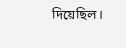দিয়েছিল।